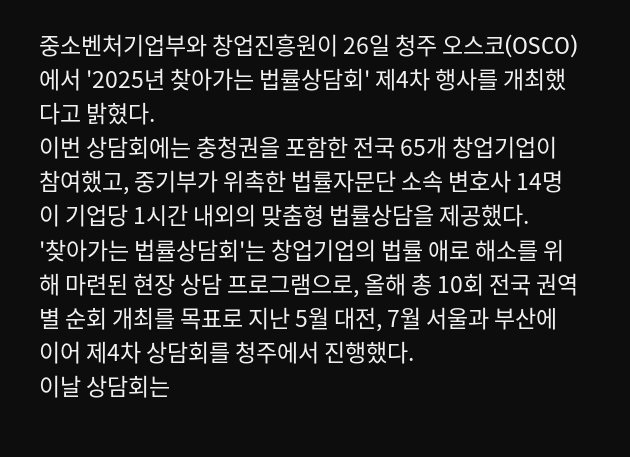중소벤처기업부와 창업진흥원이 26일 청주 오스코(OSCO)에서 '2025년 찾아가는 법률상담회' 제4차 행사를 개최했다고 밝혔다.
이번 상담회에는 충청권을 포함한 전국 65개 창업기업이 참여했고, 중기부가 위촉한 법률자문단 소속 변호사 14명이 기업당 1시간 내외의 맞춤형 법률상담을 제공했다.
'찾아가는 법률상담회'는 창업기업의 법률 애로 해소를 위해 마련된 현장 상담 프로그램으로, 올해 총 10회 전국 권역별 순회 개최를 목표로 지난 5월 대전, 7월 서울과 부산에 이어 제4차 상담회를 청주에서 진행했다.
이날 상담회는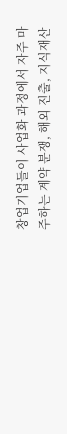창업기업들이 사업화 과정에서 자주 마주하는 계약 분쟁, 해외 진출, 지식재산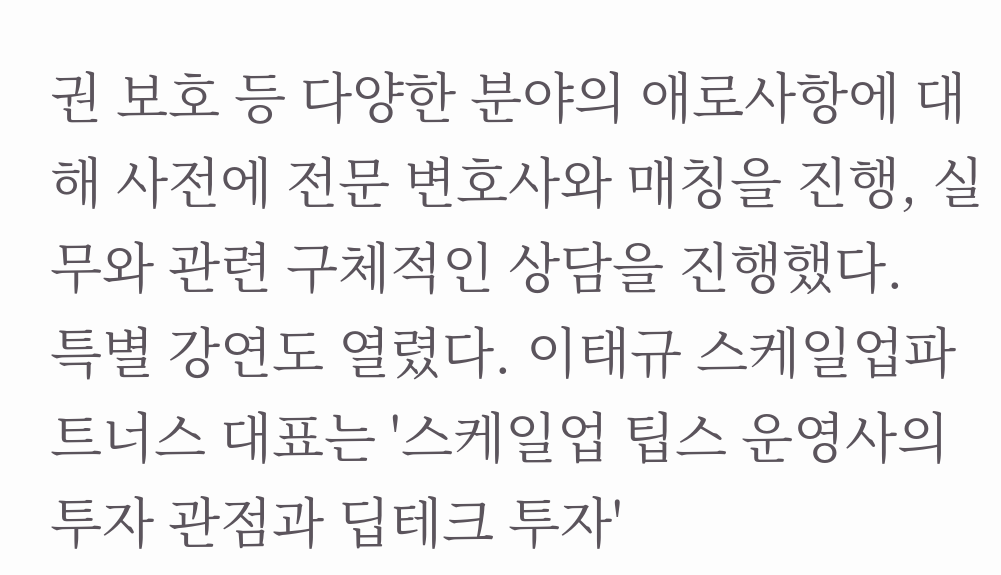권 보호 등 다양한 분야의 애로사항에 대해 사전에 전문 변호사와 매칭을 진행, 실무와 관련 구체적인 상담을 진행했다.
특별 강연도 열렸다. 이태규 스케일업파트너스 대표는 '스케일업 팁스 운영사의 투자 관점과 딥테크 투자'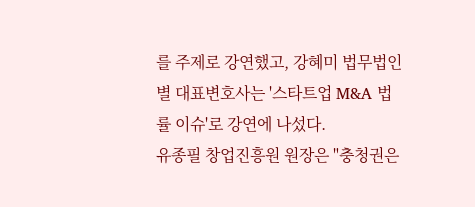를 주제로 강연했고, 강혜미 법무법인 별 대표변호사는 '스타트업 M&A 법률 이슈'로 강연에 나섰다.
유종필 창업진흥원 원장은 "충청권은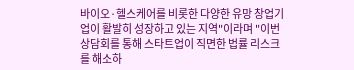바이오·헬스케어를 비롯한 다양한 유망 창업기업이 활발히 성장하고 있는 지역"이라며 "이번 상담회를 통해 스타트업이 직면한 법률 리스크를 해소하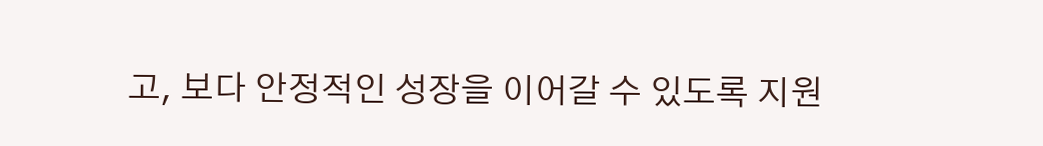고, 보다 안정적인 성장을 이어갈 수 있도록 지원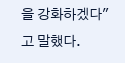을 강화하겠다"고 말했다.